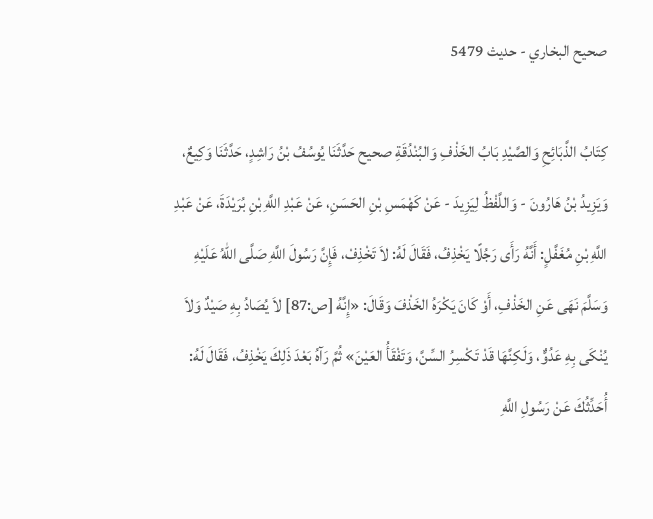صحيح البخاري - حدیث 5479

كِتَابُ الذَّبَائِحِ وَالصَّيْدِ بَابُ الخَذْفِ وَالبُنْدُقَةِ صحيح حَدَّثَنَا يُوسُفُ بْنُ رَاشِدٍ، حَدَّثَنَا وَكِيعٌ، وَيَزِيدُ بْنُ هَارُونَ - وَاللَّفْظُ لِيَزِيدَ - عَنْ كَهْمَسِ بْنِ الحَسَنِ، عَنْ عَبْدِ اللَّهِ بْنِ بُرَيْدَةَ، عَنْ عَبْدِ اللَّهِ بْنِ مُغَفَّلٍ: أَنَّهُ رَأَى رَجُلًا يَخْذِفُ، فَقَالَ لَهُ: لاَ تَخْذِفْ، فَإِنَّ رَسُولَ اللَّهِ صَلَّى اللهُ عَلَيْهِ وَسَلَّمَ نَهَى عَنِ الخَذْفِ، أَوْ كَانَ يَكْرَهُ الخَذْفَ وَقَالَ: «إِنَّهُ [ص:87] لاَ يُصَادُ بِهِ صَيْدٌ وَلاَ يُنْكَى بِهِ عَدُوٌّ، وَلَكِنَّهَا قَدْ تَكْسِرُ السِّنَّ، وَتَفْقَأُ العَيْنَ» ثُمَّ رَآهُ بَعْدَ ذَلِكَ يَخْذِفُ، فَقَالَ لَهُ: أُحَدِّثُكَ عَنْ رَسُولِ اللَّهِ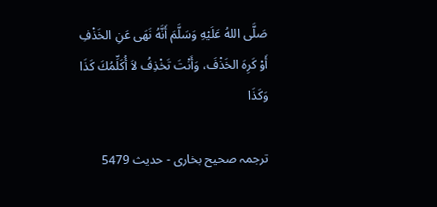صَلَّى اللهُ عَلَيْهِ وَسَلَّمَ أَنَّهُ نَهَى عَنِ الخَذْفِ أَوْ كَرِهَ الخَذْفَ، وَأَنْتَ تَخْذِفُ لاَ أُكَلِّمُكَ كَذَا وَكَذَا

ترجمہ صحیح بخاری - حدیث 5479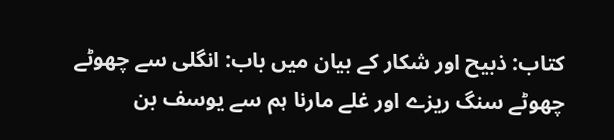کتاب: ذبیح اور شکار کے بیان میں باب: انگلی سے چھوٹے چھوٹے سنگ ریزے اور غلے مارنا ہم سے یوسف بن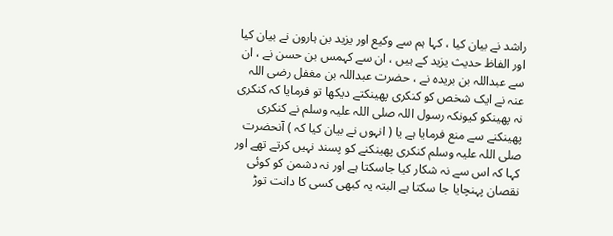راشد نے بیان کیا ، کہا ہم سے وکیع اور یزید بن ہارون نے بیان کیا اور الفاظ حدیث یزید کے ہیں ، ان سے کہمس بن حسن نے ، ان سے عبداللہ بن بریدہ نے ، حضرت عبداللہ بن مغفل رضی اللہ عنہ نے ایک شخص کو کنکری پھینکتے دیکھا تو فرمایا کہ کنکری نہ پھینکو کیونکہ رسول اللہ صلی اللہ علیہ وسلم نے کنکری پھینکنے سے منع فرمایا ہے یا ( انہوں نے بیان کیا کہ ) آنحضرت صلی اللہ علیہ وسلم کنکری پھینکنے کو پسند نہیں کرتے تھے اور کہا کہ اس سے نہ شکار کیا جاسکتا ہے اور نہ دشمن کو کوئی نقصان پہنچایا جا سکتا ہے البتہ یہ کبھی کسی کا دانت توڑ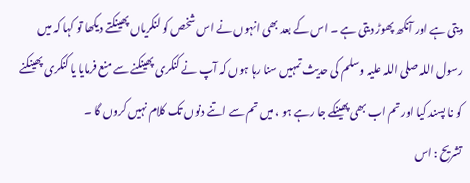دیتی ہے اور آنکھ پھوڑ دیتی ہے ۔ اس کے بعد بھی انہوں نے اس شخص کو لنکریاں پھینکتے دیکھا تو کہا کہ میں رسول اللہ صلی اللہ علیہ وسلم کی حدیث تمہیں سنا رہا ہوں کہ آپ نے کنکری پھینکنے سے منع فرمایا یا کنکری پھینکنے کو نا پسند کیا اور تم اب بھی پھینکے جا رہے ہو ، میں تم سے اتنے دنوں تک کلام نہیں کروں گا ۔
تشریح : اس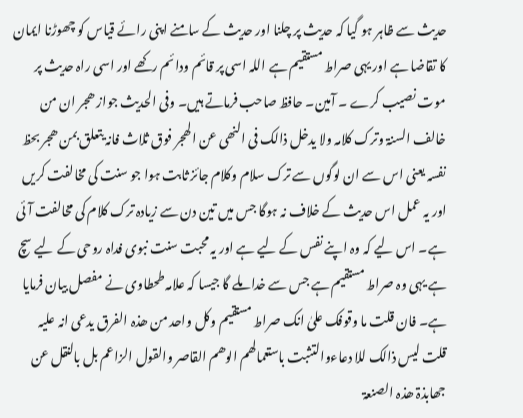حدیث سے ظاہر ہو گیا کہ حدیث پر چلنا اور حدیث کے سامنے اپنی رائے قیاس کو چھوڑنا ایمان کا تقاضا ہے اور یہی صراط مستقیم ہے اللہ اسی پر قائم ودائم رکھے اور اسی راہ حدیث پر موت نصیب کرے ۔ آمین۔ حافظ صاحب فرماتے ہیں۔ وفی الحدیث جواز ھجر ان من خالف السنۃ وترک کلامہ ولا یدخل ذالک فی النھی عن الھجر فوق ثلاث فانہ یتعلق بمن ھجر بحظ نفسہ یعنی اس سے ان لوگوں سے ترک سلام وکلام جائز ثابت ہوا جو سنت کی مخالفت کریں اور یہ عمل اس حدیث کے خلاف نہ ہوگا جس میں تین دن سے زیادہ ترک کلام کی مخالفت آئی ہے۔ اس لیے کہ وہ اپنے نفس کے لیے ہے اور یہ محبت سنت نبوی فداہ روحی کے لیے سچ ہے یہی وہ صراط مستقیم ہے جس سے خدا ملے گا جیسا کہ علامہ طحطاوی نے مفصل بیان فرمایا ہے۔ فان قلت ما وقوفک علیٰ انک صراط مستقیم وکل واحد من ھذہ الفرق یدعی انہ علیہ قلت لیس ذالک للا دعاءوالتثبت باستعمالھم الوھم القاصر والقول الزاعم بل بالنقل عن جھابذۃ ھذہ الصنعۃ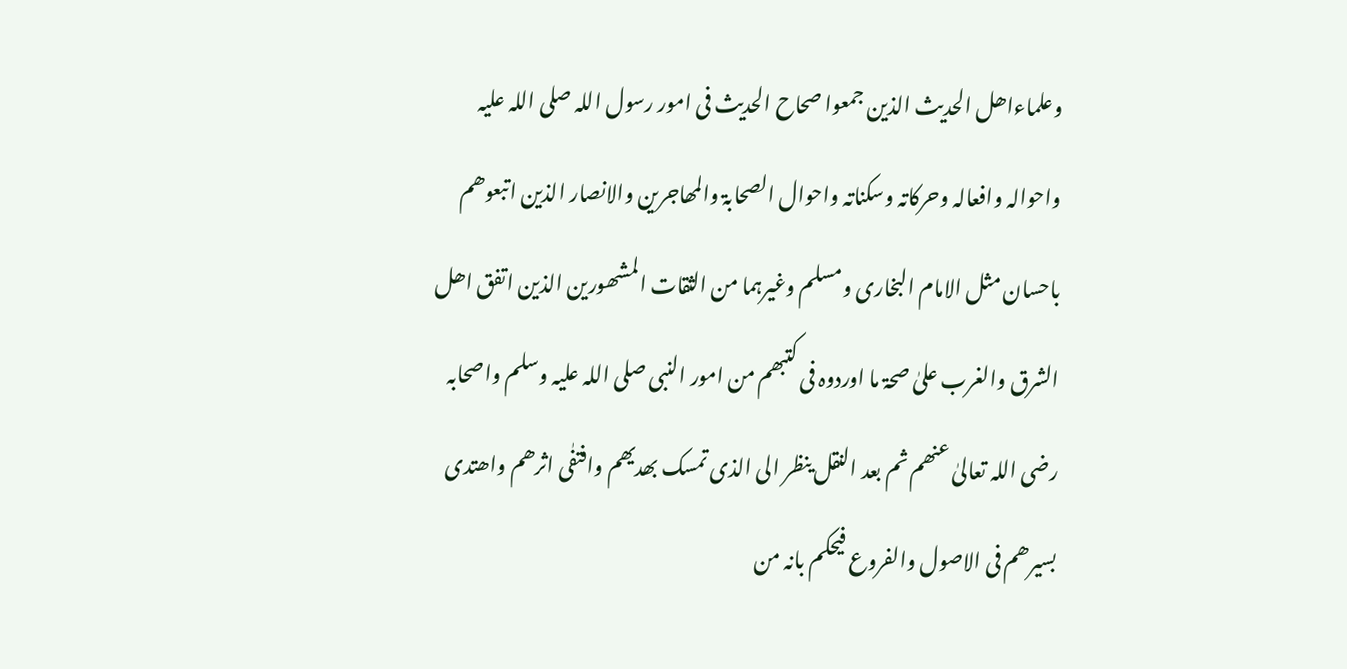وعلماءاھل الحدیث الذین جمعوا صحاح الحدیث فی امور رسول اللہ صلی اللہ علیہ واحوالہ وافعالہ وحرکاتہ وسکناتہ واحوال الصحابۃ والمھاجرین والانصار الذین اتبعوھم باحسان مثل الامام البخاری ومسلم وغیرہما من الثقات المشھورین الذین اتفق اھل الشرق والغرب علیٰ صحۃ ما اوردوہ فی کتبھم من امور النبی صلی اللہ علیہ وسلم واصحابہ رضی اللہ تعالیٰ عنھم ثم بعد النقل ینظر الی الذی تمسک بھدیھم وافتفٰی اثرھم واھتدی بسیرھم فی الاصول والفروع فیحکم بانہ من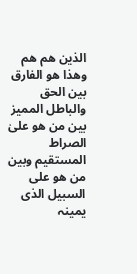الذین ھم ھم وھذا ھو الفارق بین الحق والباطل الممیز بین من ھو علیٰ الصراط المستقیم وبین من ھو علی السبیل الذی یمینہ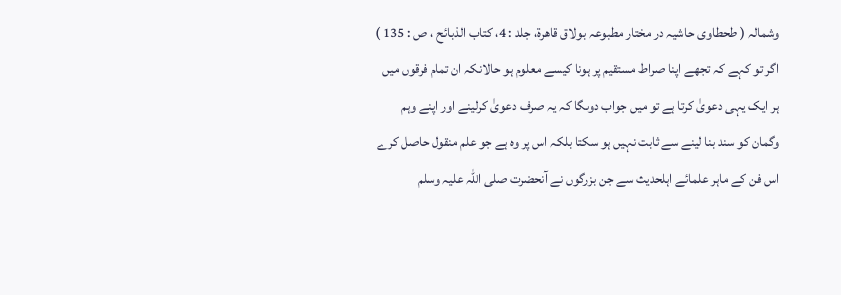وشمالہ ( طحطاوی حاشیہ در مختار مطبوعہ بولاق قاھرۃ، جلد : 4، کتاب الذبائح ، ص : 135 ) اگر تو کہے کہ تجھے اپنا صراط مستقیم پر ہونا کیسے معلوم ہو حالانکہ ان تمام فرقوں میں ہر ایک یہی دعویٰ کرتا ہے تو میں جواب دوںگا کہ یہ صرف دعویٰ کرلینے اور اپنے وہم وگمان کو سند بنا لینے سے ثابت نہیں ہو سکتا بلکہ اس پر وہ ہے جو علم منقول حاصل کرے اس فن کے ماہر علمائے اہلحدیث سے جن بزرگوں نے آنحضرت صلی اللہ علیہ وسلم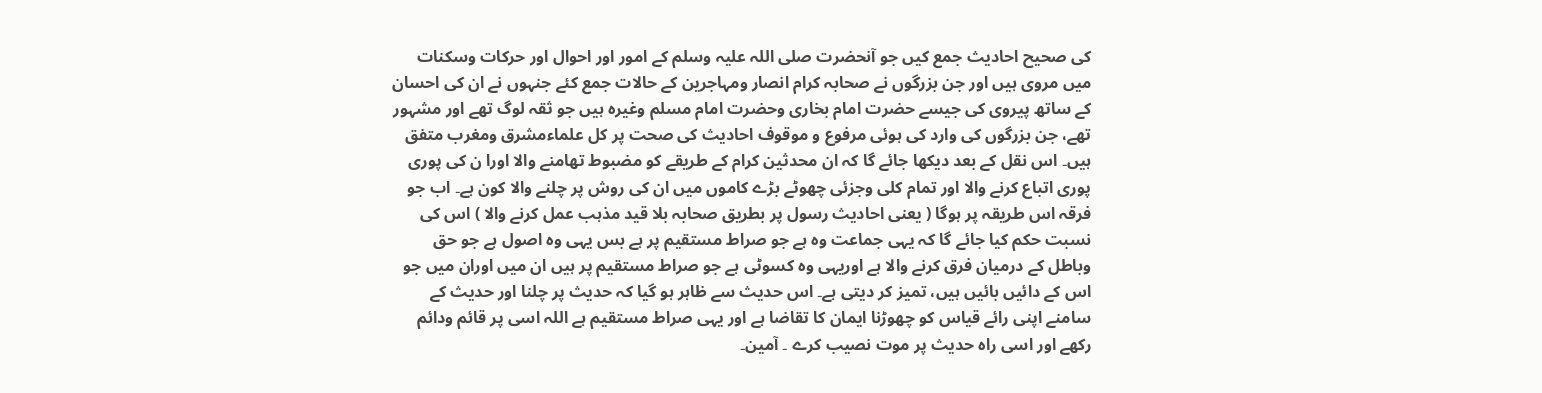کی صحیح احادیث جمع کیں جو آنحضرت صلی اللہ علیہ وسلم کے امور اور احوال اور حرکات وسکنات میں مروی ہیں اور جن بزرگوں نے صحابہ کرام انصار ومہاجرین کے حالات جمع کئے جنہوں نے ان کی احسان کے ساتھ پیروی کی جیسے حضرت امام بخاری وحضرت امام مسلم وغیرہ ہیں جو ثقہ لوگ تھے اور مشہور تھے، جن بزرگوں کی وارد کی ہوئی مرفوع و موقوف احادیث کی صحت پر کل علماءمشرق ومغرب متفق ہیں۔ اس نقل کے بعد دیکھا جائے گا کہ ان محدثین کرام کے طریقے کو مضبوط تھامنے والا اورا ن کی پوری پوری اتباع کرنے والا اور تمام کلی وجزئی چھوٹے بڑے کاموں میں ان کی روش پر چلنے والا کون ہے۔ اب جو فرقہ اس طریقہ پر ہوگا ( یعنی احادیث رسول پر بطریق صحابہ بلا قید مذہب عمل کرنے والا ) اس کی نسبت حکم کیا جائے گا کہ یہی جماعت وہ ہے جو صراط مستقیم پر ہے بس یہی وہ اصول ہے جو حق وباطل کے درمیان فرق کرنے والا ہے اوریہی وہ کسوٹی ہے جو صراط مستقیم پر ہیں ان میں اوران میں جو اس کے دائیں بائیں ہیں، تمیز کر دیتی ہے۔ اس حدیث سے ظاہر ہو گیا کہ حدیث پر چلنا اور حدیث کے سامنے اپنی رائے قیاس کو چھوڑنا ایمان کا تقاضا ہے اور یہی صراط مستقیم ہے اللہ اسی پر قائم ودائم رکھے اور اسی راہ حدیث پر موت نصیب کرے ۔ آمین۔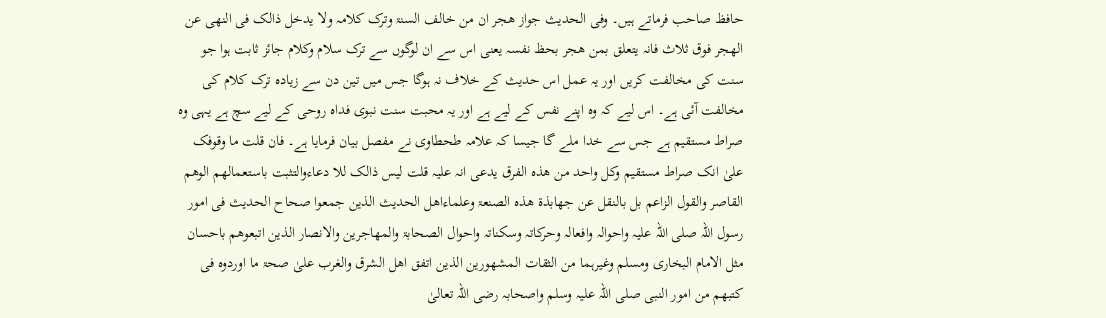حافظ صاحب فرماتے ہیں۔ وفی الحدیث جواز ھجر ان من خالف السنۃ وترک کلامہ ولا یدخل ذالک فی النھی عن الھجر فوق ثلاث فانہ یتعلق بمن ھجر بحظ نفسہ یعنی اس سے ان لوگوں سے ترک سلام وکلام جائز ثابت ہوا جو سنت کی مخالفت کریں اور یہ عمل اس حدیث کے خلاف نہ ہوگا جس میں تین دن سے زیادہ ترک کلام کی مخالفت آئی ہے۔ اس لیے کہ وہ اپنے نفس کے لیے ہے اور یہ محبت سنت نبوی فداہ روحی کے لیے سچ ہے یہی وہ صراط مستقیم ہے جس سے خدا ملے گا جیسا کہ علامہ طحطاوی نے مفصل بیان فرمایا ہے۔ فان قلت ما وقوفک علیٰ انک صراط مستقیم وکل واحد من ھذہ الفرق یدعی انہ علیہ قلت لیس ذالک للا دعاءوالتثبت باستعمالھم الوھم القاصر والقول الزاعم بل بالنقل عن جھابذۃ ھذہ الصنعۃ وعلماءاھل الحدیث الذین جمعوا صحاح الحدیث فی امور رسول اللہ صلی اللہ علیہ واحوالہ وافعالہ وحرکاتہ وسکناتہ واحوال الصحابۃ والمھاجرین والانصار الذین اتبعوھم باحسان مثل الامام البخاری ومسلم وغیرہما من الثقات المشھورین الذین اتفق اھل الشرق والغرب علیٰ صحۃ ما اوردوہ فی کتبھم من امور النبی صلی اللہ علیہ وسلم واصحابہ رضی اللہ تعالیٰ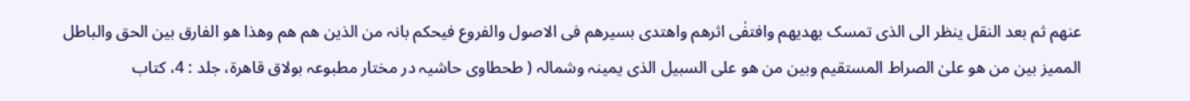عنھم ثم بعد النقل ینظر الی الذی تمسک بھدیھم وافتفٰی اثرھم واھتدی بسیرھم فی الاصول والفروع فیحکم بانہ من الذین ھم ھم وھذا ھو الفارق بین الحق والباطل الممیز بین من ھو علیٰ الصراط المستقیم وبین من ھو علی السبیل الذی یمینہ وشمالہ ( طحطاوی حاشیہ در مختار مطبوعہ بولاق قاھرۃ، جلد : 4، کتاب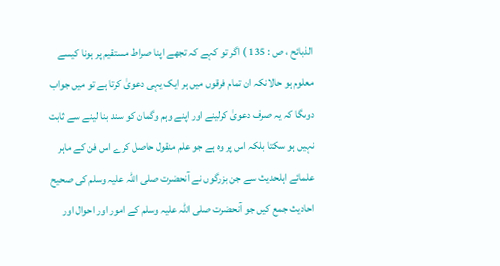الذبائح ، ص : 135 ) اگر تو کہے کہ تجھے اپنا صراط مستقیم پر ہونا کیسے معلوم ہو حالانکہ ان تمام فرقوں میں ہر ایک یہی دعویٰ کرتا ہے تو میں جواب دوںگا کہ یہ صرف دعویٰ کرلینے اور اپنے وہم وگمان کو سند بنا لینے سے ثابت نہیں ہو سکتا بلکہ اس پر وہ ہے جو علم منقول حاصل کرے اس فن کے ماہر علمائے اہلحدیث سے جن بزرگوں نے آنحضرت صلی اللہ علیہ وسلم کی صحیح احادیث جمع کیں جو آنحضرت صلی اللہ علیہ وسلم کے امور اور احوال اور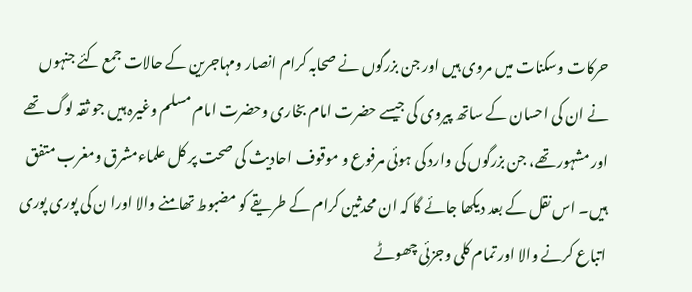حرکات وسکنات میں مروی ہیں اور جن بزرگوں نے صحابہ کرام انصار ومہاجرین کے حالات جمع کئے جنہوں نے ان کی احسان کے ساتھ پیروی کی جیسے حضرت امام بخاری وحضرت امام مسلم وغیرہ ہیں جو ثقہ لوگ تھے اور مشہور تھے، جن بزرگوں کی وارد کی ہوئی مرفوع و موقوف احادیث کی صحت پر کل علماءمشرق ومغرب متفق ہیں۔ اس نقل کے بعد دیکھا جائے گا کہ ان محدثین کرام کے طریقے کو مضبوط تھامنے والا اورا ن کی پوری پوری اتباع کرنے والا اور تمام کلی وجزئی چھوٹے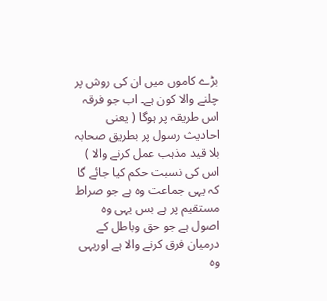بڑے کاموں میں ان کی روش پر چلنے والا کون ہے۔ اب جو فرقہ اس طریقہ پر ہوگا ( یعنی احادیث رسول پر بطریق صحابہ بلا قید مذہب عمل کرنے والا ) اس کی نسبت حکم کیا جائے گا کہ یہی جماعت وہ ہے جو صراط مستقیم پر ہے بس یہی وہ اصول ہے جو حق وباطل کے درمیان فرق کرنے والا ہے اوریہی وہ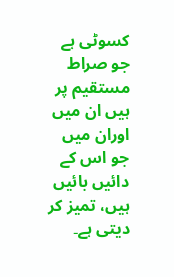کسوٹی ہے جو صراط مستقیم پر ہیں ان میں اوران میں جو اس کے دائیں بائیں ہیں، تمیز کر دیتی ہے۔